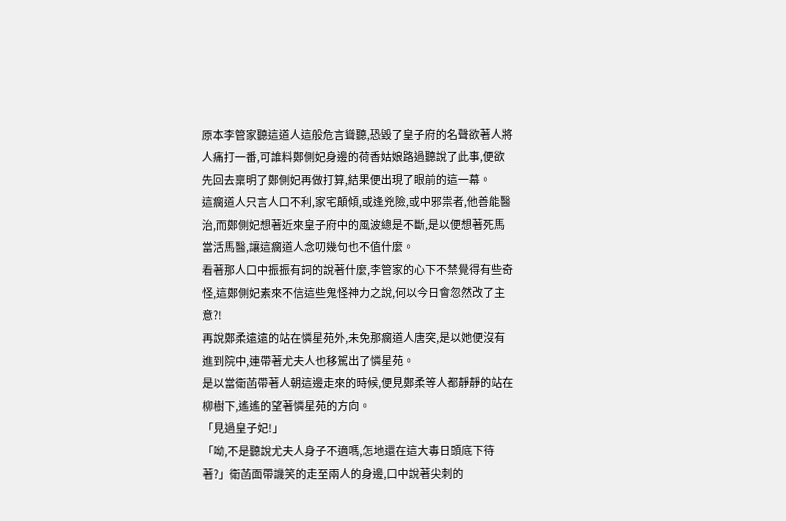原本李管家聽這道人這般危言聳聽,恐毀了皇子府的名聲欲著人將人痛打一番,可誰料鄭側妃身邊的荷香姑娘路過聽說了此事,便欲先回去稟明了鄭側妃再做打算,結果便出現了眼前的這一幕。
這瘸道人只言人口不利,家宅顛傾,或逢兇險,或中邪祟者,他善能醫治,而鄭側妃想著近來皇子府中的風波總是不斷,是以便想著死馬當活馬醫,讓這瘸道人念叨幾句也不值什麼。
看著那人口中振振有詞的說著什麼,李管家的心下不禁覺得有些奇怪,這鄭側妃素來不信這些鬼怪神力之說,何以今日會忽然改了主意?!
再說鄭柔遠遠的站在憐星苑外,未免那瘸道人唐突,是以她便沒有進到院中,連帶著尤夫人也移駕出了憐星苑。
是以當衛菡帶著人朝這邊走來的時候,便見鄭柔等人都靜靜的站在柳樹下,遙遙的望著憐星苑的方向。
「見過皇子妃!」
「呦,不是聽說尤夫人身子不適嗎,怎地還在這大毒日頭底下待著?」衛菡面帶譏笑的走至兩人的身邊,口中說著尖刺的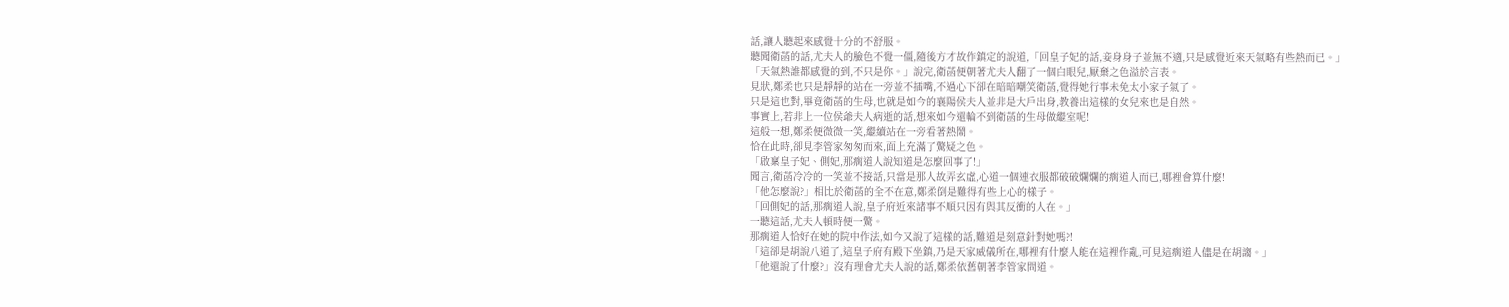話,讓人聽起來感覺十分的不舒服。
聽聞衛菡的話,尤夫人的臉色不覺一僵,隨後方才故作鎮定的說道,「回皇子妃的話,妾身身子並無不適,只是感覺近來天氣略有些熱而已。」
「天氣熱誰都感覺的到,不只是你。」說完,衛菡便朝著尤夫人翻了一個白眼兒,厭棄之色溢於言表。
見狀,鄭柔也只是靜靜的站在一旁並不插嘴,不過心下卻在暗暗嘲笑衛菡,覺得她行事未免太小家子氣了。
只是這也對,畢竟衛菡的生母,也就是如今的襄陽侯夫人並非是大戶出身,教養出這樣的女兒來也是自然。
事實上,若非上一位侯爺夫人病逝的話,想來如今還輪不到衛菡的生母做繼室呢!
這般一想,鄭柔便微微一笑,繼續站在一旁看著熱鬧。
恰在此時,卻見李管家匆匆而來,面上充滿了驚疑之色。
「啟稟皇子妃、側妃,那瘸道人說知道是怎麼回事了!」
聞言,衛菡冷冷的一笑並不接話,只當是那人故弄玄虛,心道一個連衣服都破破爛爛的瘸道人而已,哪裡會算什麼!
「他怎麼說?」相比於衛菡的全不在意,鄭柔倒是難得有些上心的樣子。
「回側妃的話,那瘸道人說,皇子府近來諸事不順只因有與其反衝的人在。」
一聽這話,尤夫人頓時便一驚。
那瘸道人恰好在她的院中作法,如今又說了這樣的話,難道是刻意針對她嗎?!
「這卻是胡說八道了,這皇子府有殿下坐鎮,乃是天家威儀所在,哪裡有什麼人能在這裡作亂,可見這瘸道人儘是在胡謅。」
「他還說了什麼?」沒有理會尤夫人說的話,鄭柔依舊朝著李管家問道。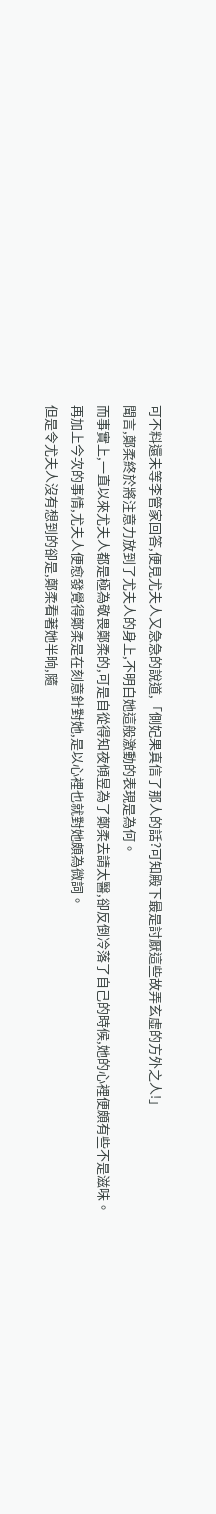可不料還未等李管家回答,便見尤夫人又急急的說道,「側妃果真信了那人的話?可知殿下最是討厭這些故弄玄虛的方外之人!」
聞言,鄭柔終於將注意力放到了尤夫人的身上,不明白她這般激動的表現是為何。
而事實上,一直以來尤夫人都是極為敬畏鄭柔的,可是自從得知夜傾昱為了鄭柔去請太醫,卻反倒冷落了自己的時候,她的心裡便頗有些不是滋味。
再加上今次的事情,尤夫人便愈發覺得鄭柔是在刻意針對她,是以心裡也就對她頗為微詞。
但是令尤夫人沒有想到的卻是,鄭柔看著她半晌,隨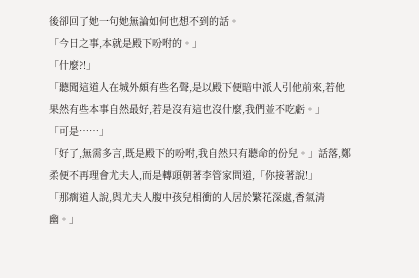後卻回了她一句她無論如何也想不到的話。
「今日之事,本就是殿下吩咐的。」
「什麼?!」
「聽聞這道人在城外頗有些名聲,是以殿下便暗中派人引他前來,若他果然有些本事自然最好,若是沒有這也沒什麼,我們並不吃虧。」
「可是……」
「好了,無需多言,既是殿下的吩咐,我自然只有聽命的份兒。」話落,鄭柔便不再理會尤夫人,而是轉頭朝著李管家問道,「你接著說!」
「那瘸道人說,與尤夫人腹中孩兒相衝的人居於繁花深處,香氣清幽。」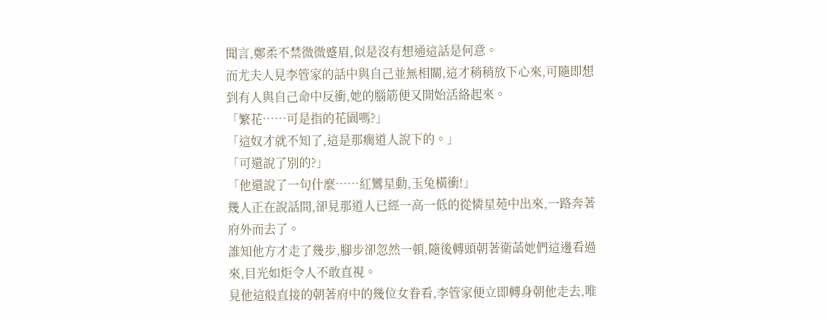聞言,鄭柔不禁微微蹙眉,似是沒有想通這話是何意。
而尤夫人見李管家的話中與自己並無相關,這才稍稍放下心來,可隨即想到有人與自己命中反衝,她的腦筋便又開始活絡起來。
「繁花……可是指的花園嗎?」
「這奴才就不知了,這是那瘸道人說下的。」
「可還說了別的?」
「他還說了一句什麼……紅鸞星動,玉兔橫衝!」
幾人正在說話間,卻見那道人已經一高一低的從憐星苑中出來,一路奔著府外而去了。
誰知他方才走了幾步,腳步卻忽然一頓,隨後轉頭朝著衛菡她們這邊看過來,目光如炬令人不敢直視。
見他這般直接的朝著府中的幾位女眷看,李管家便立即轉身朝他走去,唯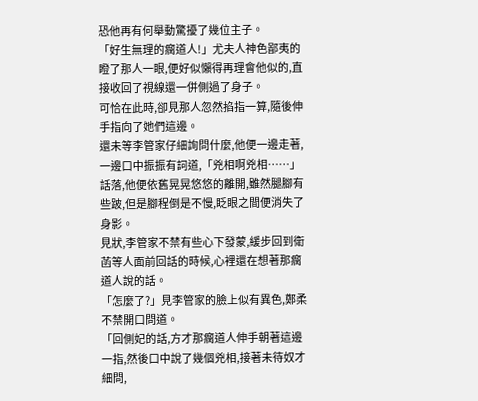恐他再有何舉動驚擾了幾位主子。
「好生無理的瘸道人!」尤夫人神色鄙夷的瞪了那人一眼,便好似懶得再理會他似的,直接收回了視線還一併側過了身子。
可恰在此時,卻見那人忽然掐指一算,隨後伸手指向了她們這邊。
還未等李管家仔細詢問什麼,他便一邊走著,一邊口中振振有詞道,「兇相啊兇相……」
話落,他便依舊晃晃悠悠的離開,雖然腿腳有些跛,但是腳程倒是不慢,眨眼之間便消失了身影。
見狀,李管家不禁有些心下發蒙,緩步回到衛菡等人面前回話的時候,心裡還在想著那瘸道人說的話。
「怎麼了?」見李管家的臉上似有異色,鄭柔不禁開口問道。
「回側妃的話,方才那瘸道人伸手朝著這邊一指,然後口中說了幾個兇相,接著未待奴才細問,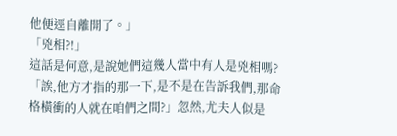他便逕自離開了。」
「兇相?!」
這話是何意,是說她們這幾人當中有人是兇相嗎?
「誒,他方才指的那一下,是不是在告訴我們,那命格橫衝的人就在咱們之間?」忽然,尤夫人似是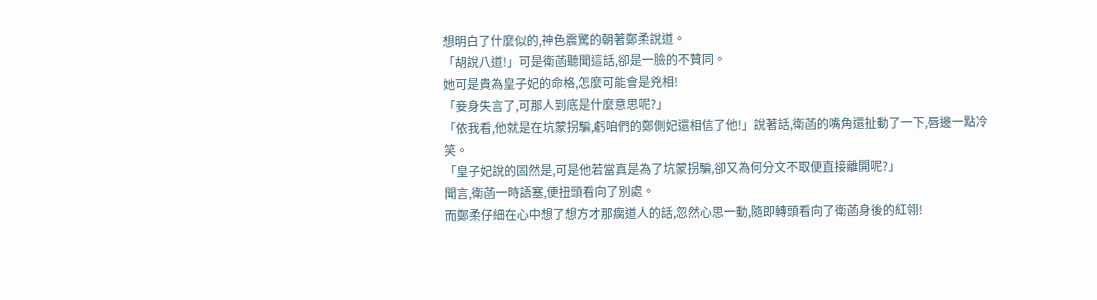想明白了什麼似的,神色震驚的朝著鄭柔說道。
「胡說八道!」可是衛菡聽聞這話,卻是一臉的不贊同。
她可是貴為皇子妃的命格,怎麼可能會是兇相!
「妾身失言了,可那人到底是什麼意思呢?」
「依我看,他就是在坑蒙拐騙,虧咱們的鄭側妃還相信了他!」說著話,衛菡的嘴角還扯動了一下,唇邊一點冷笑。
「皇子妃說的固然是,可是他若當真是為了坑蒙拐騙,卻又為何分文不取便直接離開呢?」
聞言,衛菡一時語塞,便扭頭看向了別處。
而鄭柔仔細在心中想了想方才那瘸道人的話,忽然心思一動,隨即轉頭看向了衛菡身後的紅翎!